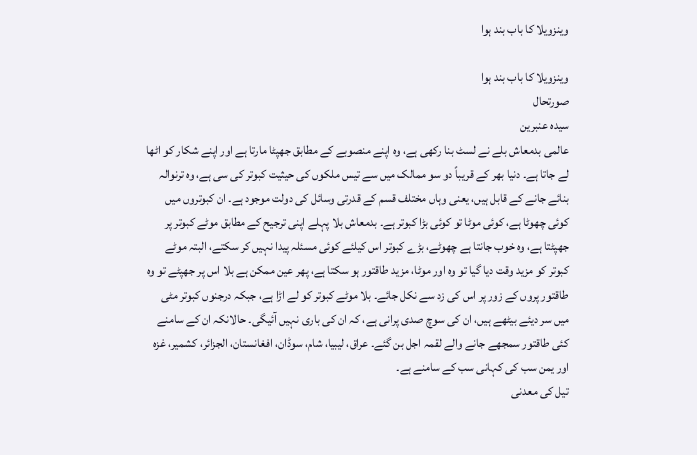وینزویلا کا باب بند ہوا

وینزویلا کا باب بند ہوا
صورتحال
سیدہ عنبرین
عالمی بدمعاش بلے نے لسٹ بنا رکھی ہے، وہ اپنے منصوبے کے مطابق جھپٹا مارتا ہے اور اپنے شکار کو اٹھا لے جاتا ہے۔ دنیا بھر کے قریباً دو سو ممالک میں سے تیس ملکوں کی حیثیت کبوتر کی سی ہے، وہ ترنوالہ بنائے جانے کے قابل ہیں، یعنی وہاں مختلف قسم کے قدرتی وسائل کی دولت موجود ہے۔ ان کبوتروں میں کوئی چھوٹا ہے، کوئی موٹا تو کوئی بڑا کبوتر ہے۔ بدمعاش بلا پہلے اپنی ترجیح کے مطابق موٹے کبوتر پر جھپٹتا ہے، وہ خوب جانتا ہے چھوٹے، بڑے کبوتر اس کیلئے کوئی مسئلہ پیدا نہیں کر سکتے، البتہ موٹے کبوتر کو مزید وقت دیا گیا تو وہ اور موٹا، مزید طاقتور ہو سکتا ہے، پھر عین ممکن ہے بلا اس پر جھپٹے تو وہ طاقتور پروں کے زور پر اس کی زد سے نکل جائے۔ بلا موٹے کبوتر کو لے اڑا ہے، جبکہ درجنوں کبوتر مٹی میں سر دیئے بیٹھے ہیں، ان کی سوچ صدی پرانی ہے، کہ ان کی باری نہیں آئیگی۔ حالانکہ ان کے سامنے کئی طاقتور سمجھے جانے والے لقمہ اجل بن گئے۔ عراق، لیبیا، شام، سوڈان، افغانستان، الجزائر، کشمیر، غزہ اور یمن سب کی کہانی سب کے سامنے ہے۔
تیل کی معدنی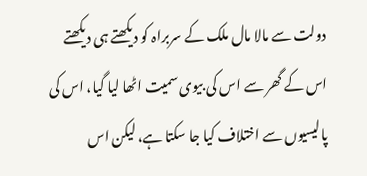دولت سے مالا مال ملک کے سربراہ کو دیکھتے ہی دیکھتے اس کے گھر سے اس کی بیوی سمیت اٹھا لیا گیا، اس کی پالیسیوں سے اختلاف کیا جا سکتا ہے، لیکن اس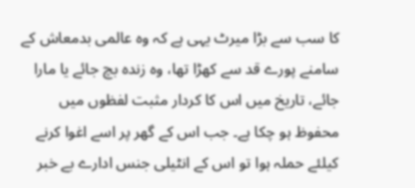کا سب سے بڑا میرٹ یہی ہے کہ وہ عالمی بدمعاش کے سامنے پورے قد سے کھڑا تھا، وہ زندہ بچ جائے یا مارا جائے، تاریخ میں اس کا کردار مثبت لفظوں میں محفوظ ہو چکا ہے۔ جب اس کے گھر پر اسے اغوا کرنے کیلئے حملہ ہوا تو اس کے انٹیلی جنس ادارے بے خبر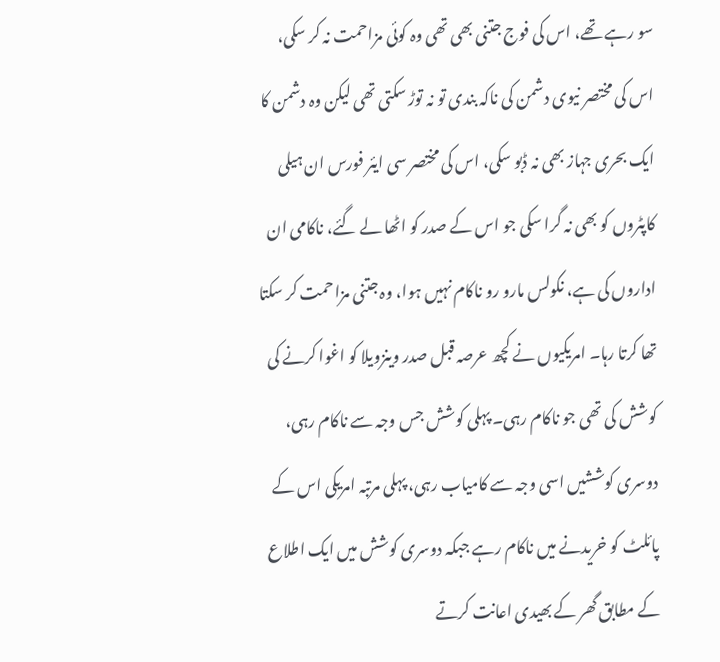سو رہے تھے، اس کی فوج جتنی بھی تھی وہ کوئی مزاحمت نہ کر سکی، اس کی مختصر نیوی دشمن کی ناکہ بندی تو نہ توڑ سکتی تھی لیکن وہ دشمن کا ایک بحری جہاز بھی نہ ڈبو سکی، اس کی مختصر سی ایئر فورس ان ہیلی کاپٹروں کو بھی نہ گرا سکی جو اس کے صدر کو اٹھا لے گئے، ناکامی ان اداروں کی ہے، نکولس مارو رو ناکام نہیں ہوا، وہ جتنی مزاحمت کر سکتا تھا کرتا رہا۔ امریکیوں نے کچھ عرصہ قبل صدر وینزویلا کو اغوا کرنے کی کوشش کی تھی جو ناکام رہی۔ پہلی کوشش جس وجہ سے ناکام رہی، دوسری کوششیں اسی وجہ سے کامیاب رہی، پہلی مرتبہ امریکی اس کے پائلٹ کو خریدنے میں ناکام رہے جبکہ دوسری کوشش میں ایک اطلاع کے مطابق گھر کے بھیدی اعانت کرتے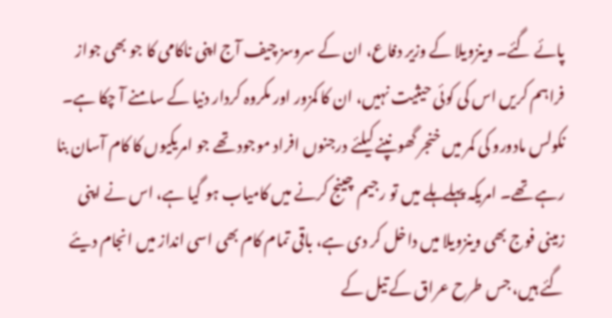پائے گئے۔ وینزویلا کے وزیر دفاع، ان کے سروسز چیف آج اپنی ناکامی کا جو بھی جواز فراہم کریں اس کی کوئی حیثیت نہیں، ان کا کمزور اور مکروہ کردار دنیا کے سامنے آ چکا ہے۔ نکولس مادورو کی کمر میں خنجر گھونپنے کیلئے درجنوں افراد موجود تھے جو امریکیوں کا کام آسان بنا رہے تھے۔ امریکہ پہلے ہلے میں تو رجیم چینج کرنے میں کامیاب ہو گیا ہے، اس نے اپنی زمینی فوج بھی وینزویلا میں داخل کر دی ہے، باقی تمام کام بھی اسی انداز میں انجام دیئے گئے ہیں، جس طرح عراق کے تیل کے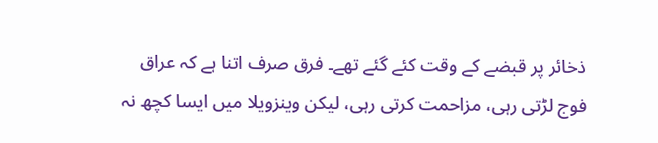ذخائر پر قبضے کے وقت کئے گئے تھے۔ فرق صرف اتنا ہے کہ عراق فوج لڑتی رہی، مزاحمت کرتی رہی، لیکن وینزویلا میں ایسا کچھ نہ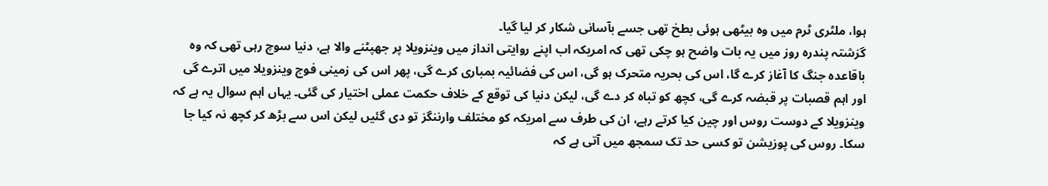ہوا، ملٹری ٹرم میں وہ بیٹھی ہوئی بطخ تھی جسے بآسانی شکار کر لیا گیا۔
گزشتہ پندرہ روز میں یہ بات واضح ہو چکی تھی کہ امریکہ اب اپنے روایتی انداز میں وینزویلا پر جھپٹنے والا ہے، دنیا سوچ رہی تھی کہ وہ باقاعدہ جنگ کا آغاز کرے گا، اس کی بحریہ متحرک ہو گی، اس کی فضائیہ بمباری کرے گی، پھر اس کی زمینی فوج وینزویلا میں اترے گی اور اہم قصبات پر قبضہ کرے گی، کچھ کو تباہ کر دے گی، لیکن دنیا کی توقع کے خلاف حکمت عملی اختیار کی گئی۔ یہاں اہم سوال یہ ہے کہ وینزویلا کے دوست روس اور چین کیا کرتے رہے، ان کی طرف سے امریکہ کو مختلف وارننگز تو دی گئیں لیکن اس سے بڑھ کر کچھ نہ کیا جا سکا۔ روس کی پوزیشن تو کسی حد تک سمجھ میں آتی ہے کہ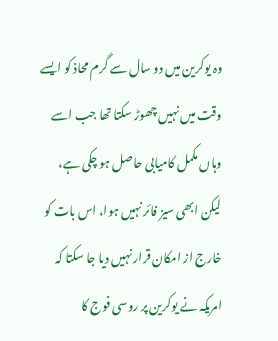وہ یوکرین میں دو سال سے گرم محاذ کو ایسے وقت میں نہیں چھوڑ سکتا تھا جب اسے وہاں مکمل کامیابی حاصل ہو چکی ہے، لیکن ابھی سیز فائر نہیں ہوا، اس بات کو خارج از امکان قرار نہیں دیا جا سکتا کہ امریکہ نے یوکرین پر روسی فوج کا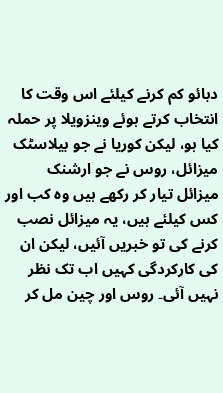دبائو کم کرنے کیلئے اس وقت کا انتخاب کرتے ہوئے وینزویلا پر حملہ کیا ہو، لیکن کوریا نے جو بیلاسٹک میزائل، روس نے جو ارشنک میزائل تیار کر رکھے ہیں وہ کب اور کس کیلئے ہیں، یہ میزائل نصب کرنے کی تو خبریں آئیں، لیکن ان کی کارکردگی کہیں اب تک نظر نہیں آئی۔ روس اور چین مل کر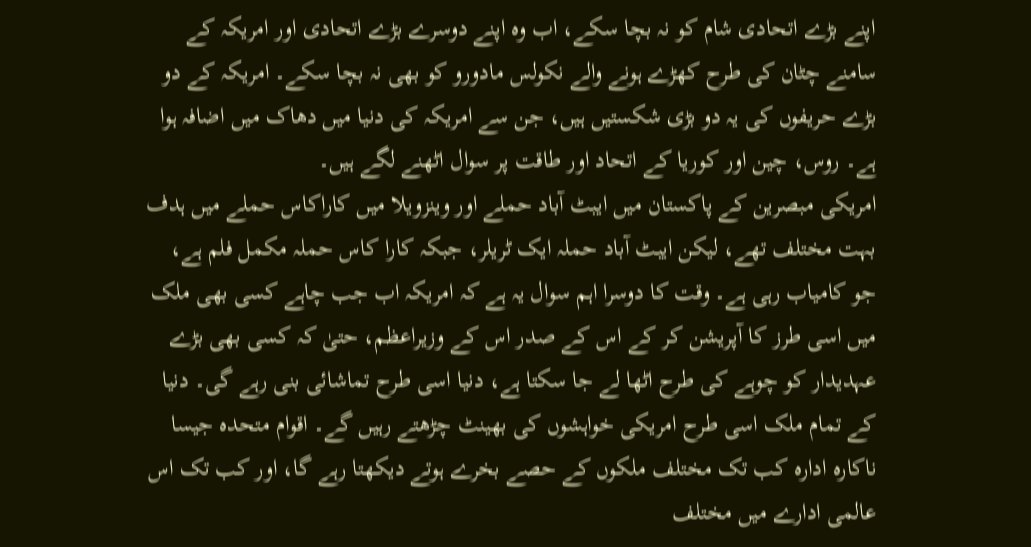اپنے بڑے اتحادی شام کو نہ بچا سکے، اب وہ اپنے دوسرے بڑے اتحادی اور امریکہ کے سامنے چٹان کی طرح کھڑے ہونے والے نکولس مادورو کو بھی نہ بچا سکے۔ امریکہ کے دو بڑے حریفوں کی یہ دو بڑی شکستیں ہیں، جن سے امریکہ کی دنیا میں دھاک میں اضافہ ہوا ہے۔ روس، چین اور کوریا کے اتحاد اور طاقت پر سوال اٹھنے لگے ہیں۔
امریکی مبصرین کے پاکستان میں ایبٹ آباد حملے اور وینزویلا میں کاراکاس حملے میں ہدف بہت مختلف تھے، لیکن ایبٹ آباد حملہ ایک ٹریلر، جبکہ کارا کاس حملہ مکمل فلم ہے، جو کامیاب رہی ہے۔ وقت کا دوسرا اہم سوال یہ ہے کہ امریکہ اب جب چاہے کسی بھی ملک میں اسی طرز کا آپریشن کر کے اس کے صدر اس کے وزیراعظم، حتیٰ کہ کسی بھی بڑے عہدیدار کو چوہے کی طرح اٹھا لے جا سکتا ہے، دنیا اسی طرح تماشائی بنی رہے گی۔ دنیا کے تمام ملک اسی طرح امریکی خواہشوں کی بھینٹ چڑھتے رہیں گے۔ اقوام متحدہ جیسا ناکارہ ادارہ کب تک مختلف ملکوں کے حصے بخرے ہوتے دیکھتا رہے گا، اور کب تک اس عالمی ادارے میں مختلف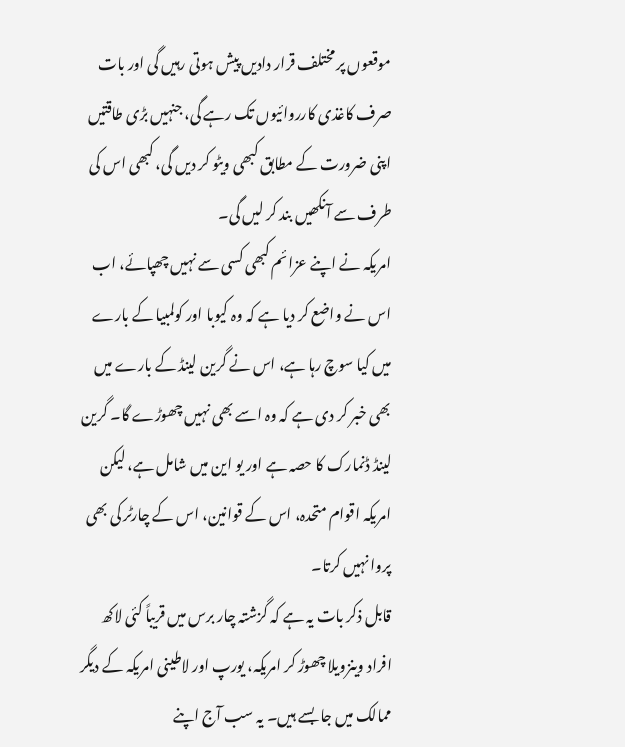موقعوں پر مختلف قرار دادیں پیش ہوتی رہیں گی اور بات صرف کاغذی کارروائیوں تک رہے گی، جنہیں بڑی طاقتیں اپنی ضرورت کے مطابق کبھی ویٹو کر دیں گی، کبھی اس کی طرف سے آنکھیں بند کر لیں گی۔
امریکہ نے اپنے عزائم کبھی کسی سے نہیں چھپائے، اب اس نے واضع کر دیا ہے کہ وہ کیوبا اور کولمبیا کے بارے میں کیا سوچ رہا ہے، اس نے گرین لینڈ کے بارے میں بھی خبر کر دی ہے کہ وہ اسے بھی نہیں چھوڑے گا۔ گرین لینڈ ڈنمارک کا حصہ ہے اور یو این میں شامل ہے، لیکن امریکہ اقوام متحدہ، اس کے قوانین، اس کے چارٹر کی بھی پروا نہیں کرتا۔
قابل ذکر بات یہ ہے کہ گزشتہ چار برس میں قریباً کئی لاکھ افراد وینزویلا چھوڑ کر امریکہ، یورپ اور لاطینی امریکہ کے دیگر ممالک میں جا بسے ہیں۔ یہ سب آج اپنے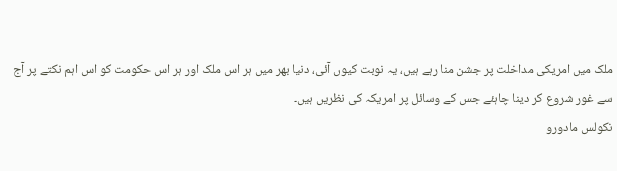ملک میں امریکی مداخلت پر جشن منا رہے ہیں، یہ نوبت کیوں آئی، دنیا بھر میں ہر اس ملک اور ہر اس حکومت کو اس اہم نکتے پر آج سے غور شروع کر دینا چاہئے جس کے وسائل پر امریکہ کی نظریں ہیں۔
نکولس مادورو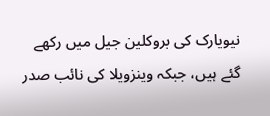نیویارک کی بروکلین جیل میں رکھے گئے ہیں، جبکہ وینزویلا کی نائب صدر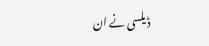ڈیلسی نے ان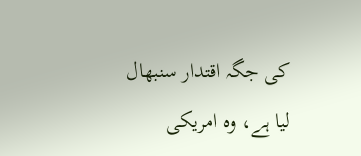کی جگہ اقتدار سنبھال لیا ہے، وہ امریکی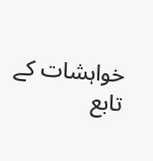خواہشات کے تابع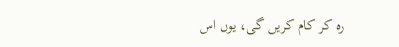رہ کر کام کریں گی، یوں اس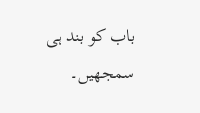باب کو بند ہی سمجھیں۔